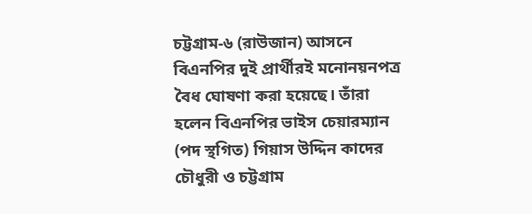চট্টগ্রাম-৬ (রাউজান) আসনে বিএনপির দুই প্রার্থীরই মনোনয়নপত্র বৈধ ঘোষণা করা হয়েছে। তাঁরা হলেন বিএনপির ভাইস চেয়ারম্যান (পদ স্থগিত) গিয়াস উদ্দিন কাদের চৌধুরী ও চট্টগ্রাম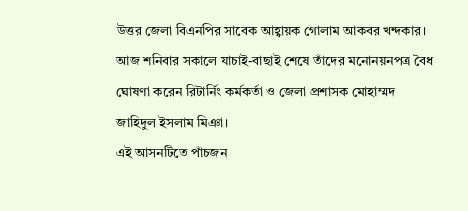উত্তর জেলা বিএনপির সাবেক আহ্বায়ক গোলাম আকবর খন্দকার। আজ শনিবার সকালে যাচাই-বাছাই শেষে তাঁদের মনোনয়নপত্র বৈধ ঘোষণা করেন রিটার্নিং কর্মকর্তা ও জেলা প্রশাসক মোহাম্মদ জাহিদুল ইসলাম মিঞা।
এই আসনটিতে পাঁচজন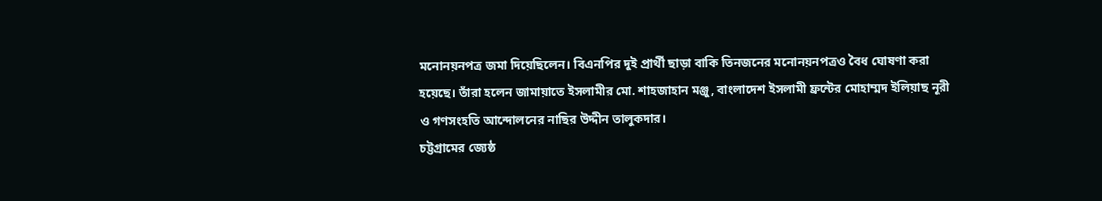মনোনয়নপত্র জমা দিয়েছিলেন। বিএনপির দুই প্রার্থী ছাড়া বাকি তিনজনের মনোনয়নপত্রও বৈধ ঘোষণা করা হয়েছে। তাঁরা হলেন জামায়াতে ইসলামীর মো. শাহজাহান মঞ্জু, বাংলাদেশ ইসলামী ফ্রন্টের মোহাম্মদ ইলিয়াছ নূরী ও গণসংহতি আন্দোলনের নাছির উদ্দীন তালুকদার।
চট্টগ্রামের জ্যেষ্ঠ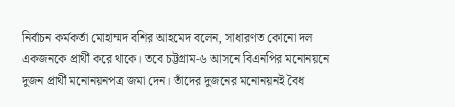নির্বাচন কর্মকর্তা মোহাম্মদ বশির আহমেদ বলেন, সাধারণত কোনো দল একজনকে প্রার্থী করে থাকে। তবে চট্টগ্রাম-৬ আসনে বিএনপির মনোনয়নে দুজন প্রার্থী মনোনয়নপত্র জমা দেন। তাঁদের দুজনের মনোনয়নই বৈধ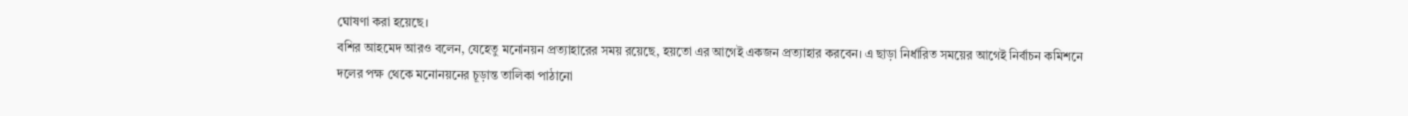ঘোষণা করা হয়েছে।
বশির আহমেদ আরও বলেন, যেহেতু মনোনয়ন প্রত্যাহারের সময় রয়েছে, হয়তো এর আগেই একজন প্রত্যাহার করবেন। এ ছাড়া নির্ধারিত সময়ের আগেই নির্বাচন কমিশনে দলের পক্ষ থেকে মনোনয়নের চূড়ান্ত তালিকা পাঠানো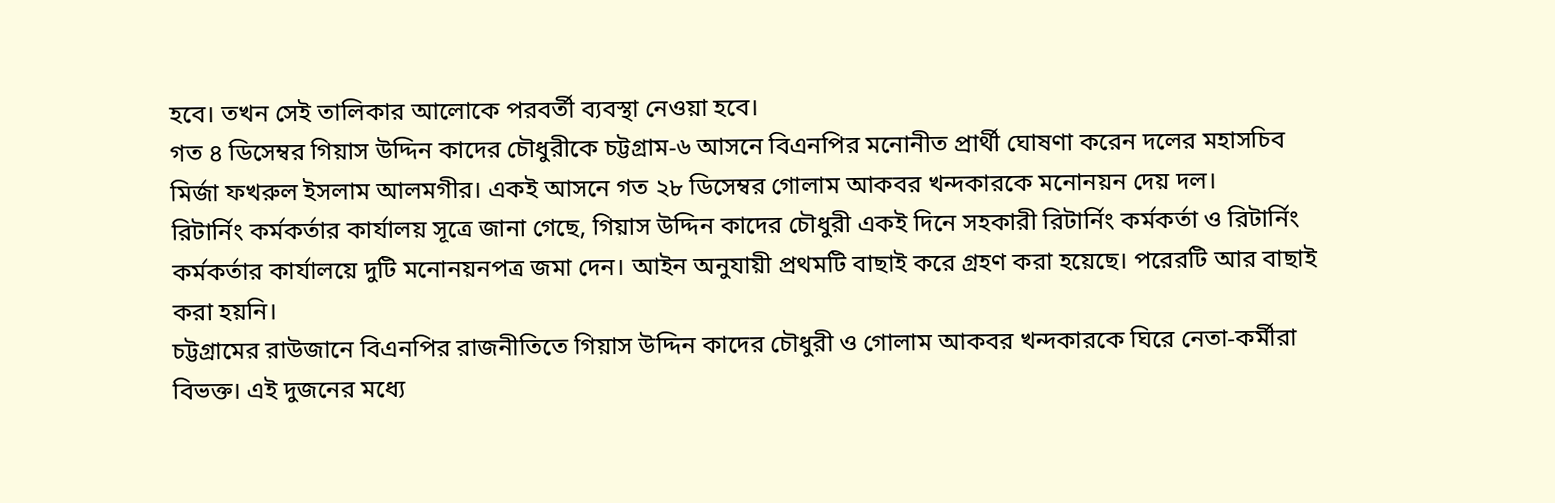হবে। তখন সেই তালিকার আলোকে পরবর্তী ব্যবস্থা নেওয়া হবে।
গত ৪ ডিসেম্বর গিয়াস উদ্দিন কাদের চৌধুরীকে চট্টগ্রাম-৬ আসনে বিএনপির মনোনীত প্রার্থী ঘোষণা করেন দলের মহাসচিব মির্জা ফখরুল ইসলাম আলমগীর। একই আসনে গত ২৮ ডিসেম্বর গোলাম আকবর খন্দকারকে মনোনয়ন দেয় দল।
রিটার্নিং কর্মকর্তার কার্যালয় সূত্রে জানা গেছে, গিয়াস উদ্দিন কাদের চৌধুরী একই দিনে সহকারী রিটার্নিং কর্মকর্তা ও রিটার্নিং কর্মকর্তার কার্যালয়ে দুটি মনোনয়নপত্র জমা দেন। আইন অনুযায়ী প্রথমটি বাছাই করে গ্রহণ করা হয়েছে। পরেরটি আর বাছাই করা হয়নি।
চট্টগ্রামের রাউজানে বিএনপির রাজনীতিতে গিয়াস উদ্দিন কাদের চৌধুরী ও গোলাম আকবর খন্দকারকে ঘিরে নেতা-কর্মীরা বিভক্ত। এই দুজনের মধ্যে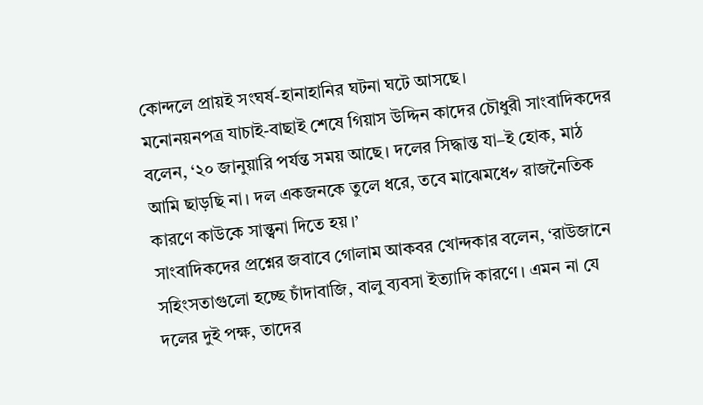কোন্দলে প্রায়ই সংঘর্ষ-হানাহানির ঘটনা ঘটে আসছে।
মনোনয়নপত্র যাচাই-বাছাই শেষে গিয়াস উদ্দিন কাদের চৌধুরী সাংবাদিকদের বলেন, ‘২০ জানুয়ারি পর্যন্ত সময় আছে। দলের সিদ্ধান্ত যা–ই হোক, মাঠ আমি ছাড়ছি না। দল একজনকে তুলে ধরে, তবে মাঝেমধে৵ রাজনৈতিক কারণে কাউকে সান্ত্বনা দিতে হয়।’
সাংবাদিকদের প্রশ্নের জবাবে গোলাম আকবর খোন্দকার বলেন, ‘রাউজানে সহিংসতাগুলো হচ্ছে চাঁদাবাজি, বালু ব্যবসা ইত্যাদি কারণে। এমন না যে দলের দুই পক্ষ, তাদের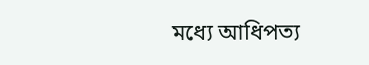মধ্যে আধিপত্য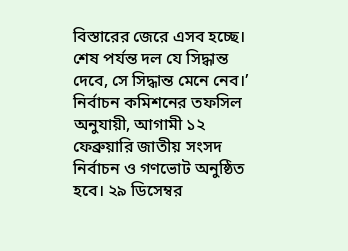বিস্তারের জেরে এসব হচ্ছে। শেষ পর্যন্ত দল যে সিদ্ধান্ত দেবে, সে সিদ্ধান্ত মেনে নেব।’
নির্বাচন কমিশনের তফসিল অনুযায়ী, আগামী ১২ ফেব্রুয়ারি জাতীয় সংসদ নির্বাচন ও গণভোট অনুষ্ঠিত হবে। ২৯ ডিসেম্বর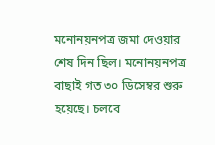মনোনয়নপত্র জমা দেওয়ার শেষ দিন ছিল। মনোনয়নপত্র বাছাই গত ৩০ ডিসেম্বর শুরু হয়েছে। চলবে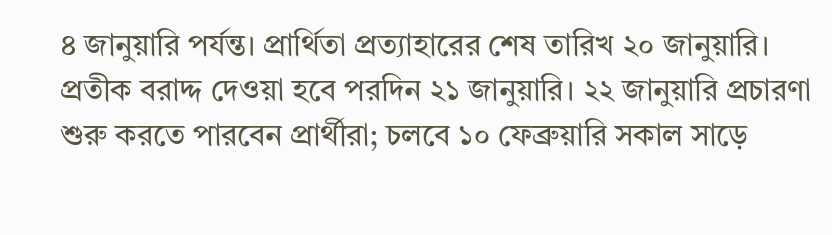৪ জানুয়ারি পর্যন্ত। প্রার্থিতা প্রত্যাহারের শেষ তারিখ ২০ জানুয়ারি। প্রতীক বরাদ্দ দেওয়া হবে পরদিন ২১ জানুয়ারি। ২২ জানুয়ারি প্রচারণা শুরু করতে পারবেন প্রার্থীরা; চলবে ১০ ফেব্রুয়ারি সকাল সাড়ে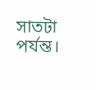সাতটা পর্যন্ত।